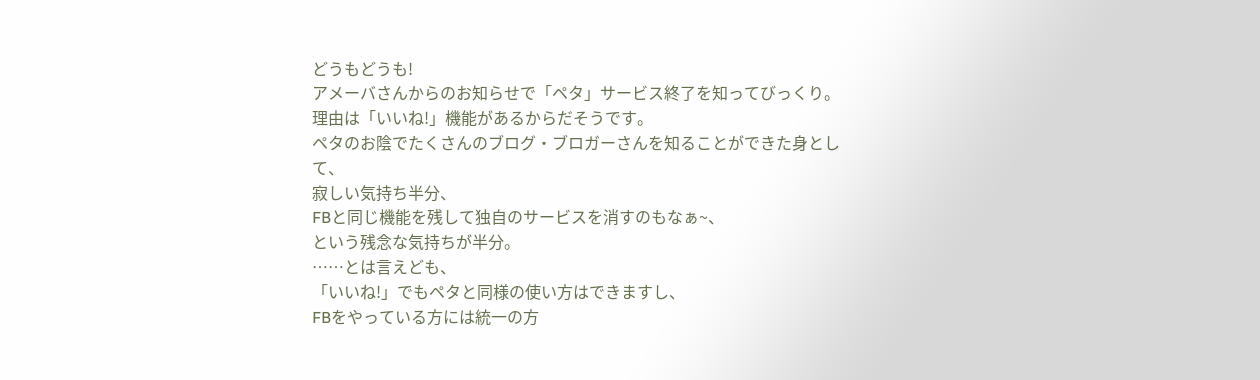どうもどうも!
アメーバさんからのお知らせで「ペタ」サービス終了を知ってびっくり。
理由は「いいね!」機能があるからだそうです。
ペタのお陰でたくさんのブログ・ブロガーさんを知ることができた身として、
寂しい気持ち半分、
FBと同じ機能を残して独自のサービスを消すのもなぁ~、
という残念な気持ちが半分。
……とは言えども、
「いいね!」でもペタと同様の使い方はできますし、
FBをやっている方には統一の方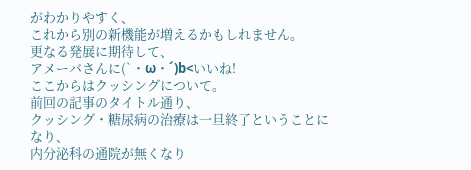がわかりやすく、
これから別の新機能が増えるかもしれません。
更なる発展に期待して、
アメーバさんに(`・ω・´)b<いいね!
ここからはクッシングについて。
前回の記事のタイトル通り、
クッシング・糖尿病の治療は一旦終了ということになり、
内分泌科の通院が無くなり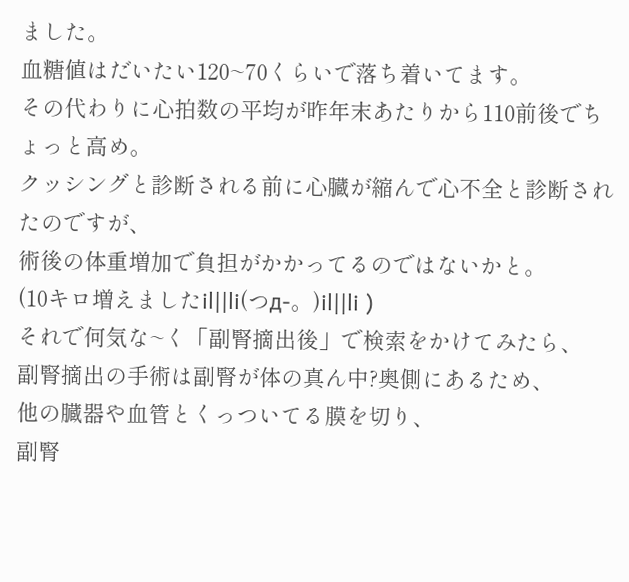ました。
血糖値はだいたい120~70くらいで落ち着いてます。
その代わりに心拍数の平均が昨年末あたりから110前後でちょっと高め。
クッシングと診断される前に心臓が縮んで心不全と診断されたのですが、
術後の体重増加で負担がかかってるのではないかと。
(10キロ増えましたil||li(つд-。)il||li )
それで何気な~く「副腎摘出後」で検索をかけてみたら、
副腎摘出の手術は副腎が体の真ん中?奥側にあるため、
他の臓器や血管とくっついてる膜を切り、
副腎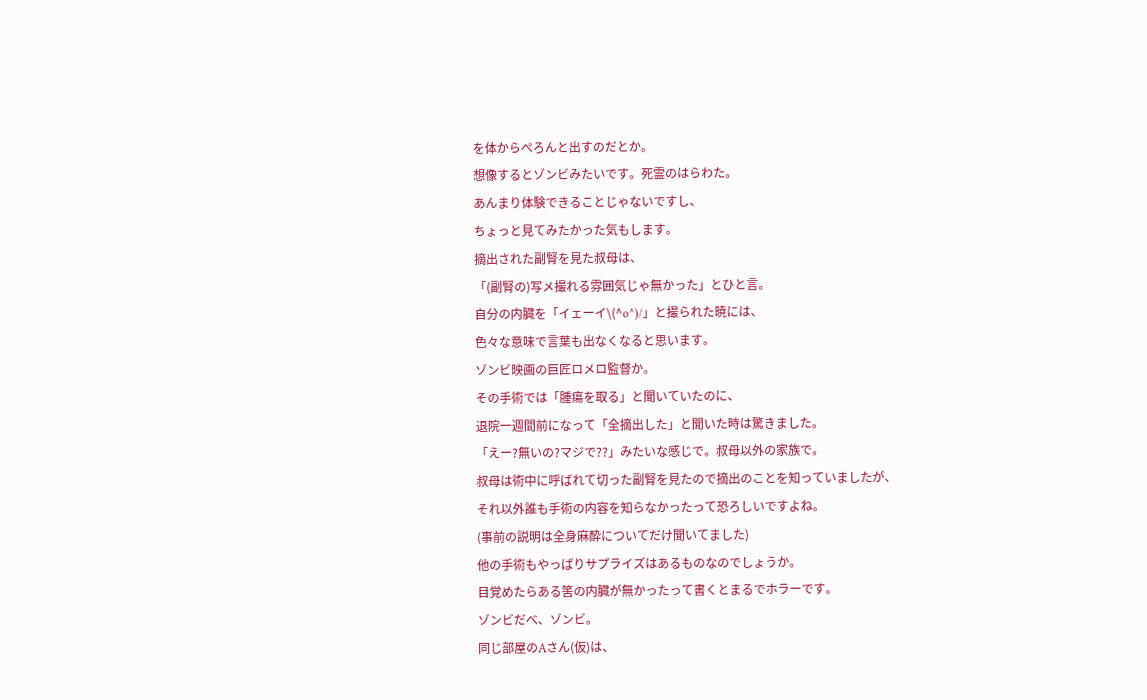を体からぺろんと出すのだとか。
想像するとゾンビみたいです。死霊のはらわた。
あんまり体験できることじゃないですし、
ちょっと見てみたかった気もします。
摘出された副腎を見た叔母は、
「(副腎の)写メ撮れる雰囲気じゃ無かった」とひと言。
自分の内臓を「イェーイ\(^o^)/」と撮られた暁には、
色々な意味で言葉も出なくなると思います。
ゾンビ映画の巨匠ロメロ監督か。
その手術では「腫瘍を取る」と聞いていたのに、
退院一週間前になって「全摘出した」と聞いた時は驚きました。
「えー?無いの?マジで??」みたいな感じで。叔母以外の家族で。
叔母は術中に呼ばれて切った副腎を見たので摘出のことを知っていましたが、
それ以外誰も手術の内容を知らなかったって恐ろしいですよね。
(事前の説明は全身麻酔についてだけ聞いてました)
他の手術もやっぱりサプライズはあるものなのでしょうか。
目覚めたらある筈の内臓が無かったって書くとまるでホラーです。
ゾンビだべ、ゾンビ。
同じ部屋のAさん(仮)は、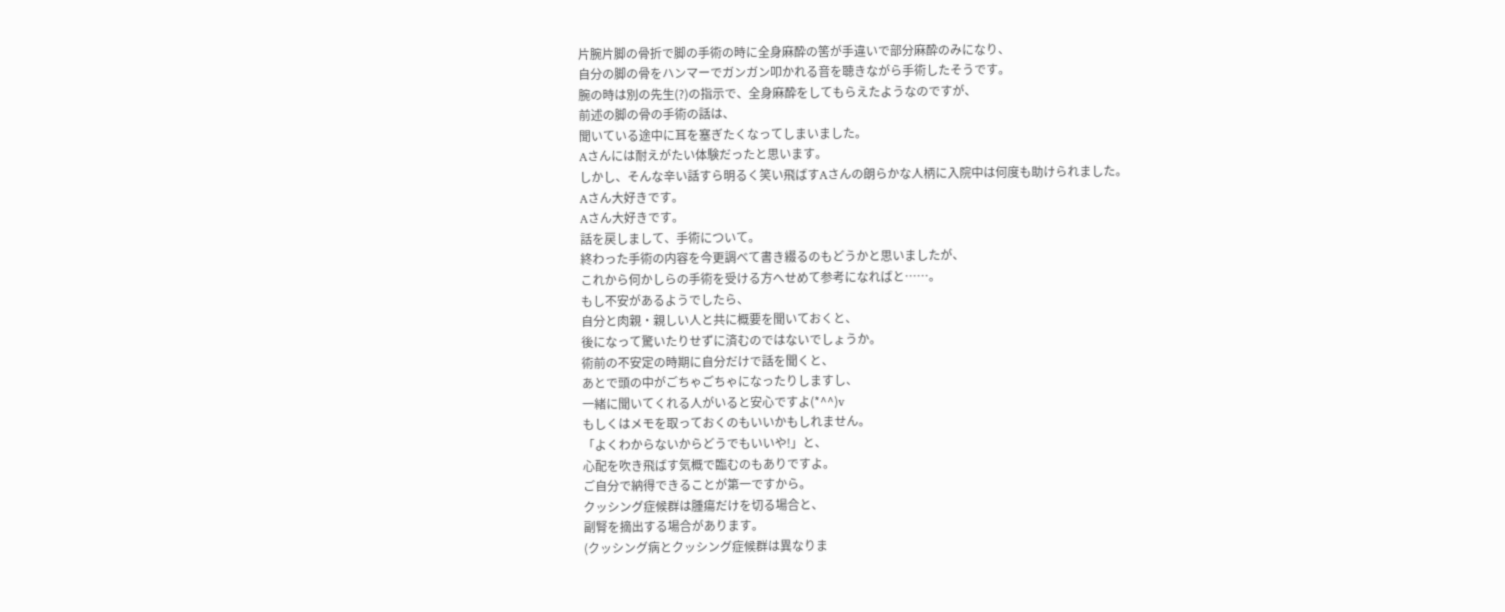片腕片脚の骨折で脚の手術の時に全身麻酔の筈が手違いで部分麻酔のみになり、
自分の脚の骨をハンマーでガンガン叩かれる音を聴きながら手術したそうです。
腕の時は別の先生(?)の指示で、全身麻酔をしてもらえたようなのですが、
前述の脚の骨の手術の話は、
聞いている途中に耳を塞ぎたくなってしまいました。
Aさんには耐えがたい体験だったと思います。
しかし、そんな辛い話すら明るく笑い飛ばすAさんの朗らかな人柄に入院中は何度も助けられました。
Aさん大好きです。
Aさん大好きです。
話を戻しまして、手術について。
終わった手術の内容を今更調べて書き綴るのもどうかと思いましたが、
これから何かしらの手術を受ける方へせめて参考になればと……。
もし不安があるようでしたら、
自分と肉親・親しい人と共に概要を聞いておくと、
後になって驚いたりせずに済むのではないでしょうか。
術前の不安定の時期に自分だけで話を聞くと、
あとで頭の中がごちゃごちゃになったりしますし、
一緒に聞いてくれる人がいると安心ですよ(*^^)v
もしくはメモを取っておくのもいいかもしれません。
「よくわからないからどうでもいいや!」と、
心配を吹き飛ばす気概で臨むのもありですよ。
ご自分で納得できることが第一ですから。
クッシング症候群は腫瘍だけを切る場合と、
副腎を摘出する場合があります。
(クッシング病とクッシング症候群は異なりま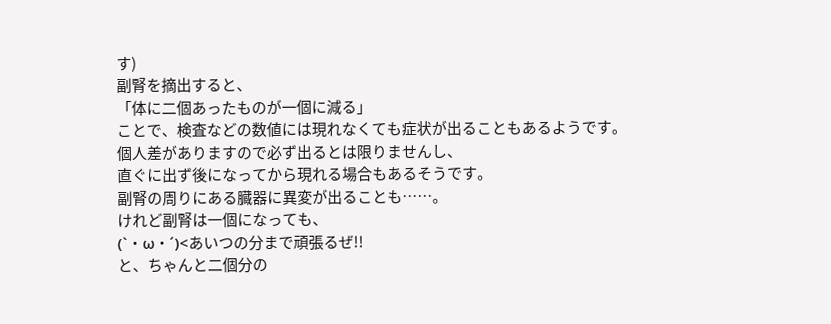す)
副腎を摘出すると、
「体に二個あったものが一個に減る」
ことで、検査などの数値には現れなくても症状が出ることもあるようです。
個人差がありますので必ず出るとは限りませんし、
直ぐに出ず後になってから現れる場合もあるそうです。
副腎の周りにある臓器に異変が出ることも……。
けれど副腎は一個になっても、
(`・ω・´)<あいつの分まで頑張るぜ!!
と、ちゃんと二個分の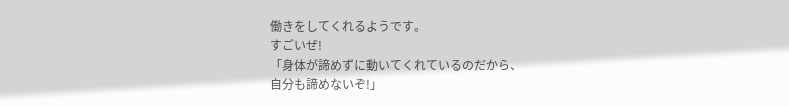働きをしてくれるようです。
すごいぜ!
「身体が諦めずに動いてくれているのだから、
自分も諦めないぞ!」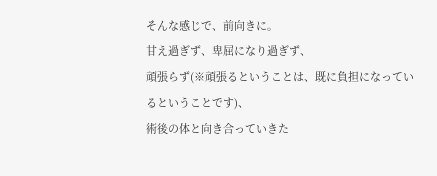そんな感じで、前向きに。
甘え過ぎず、卑屈になり過ぎず、
頑張らず(※頑張るということは、既に負担になっているということです)、
術後の体と向き合っていきた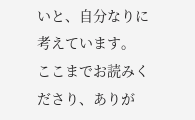いと、自分なりに考えています。
ここまでお読みくださり、ありが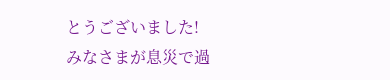とうございました!
みなさまが息災で過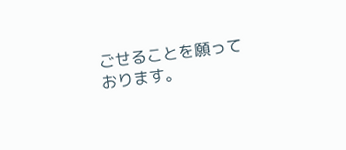ごせることを願っております。